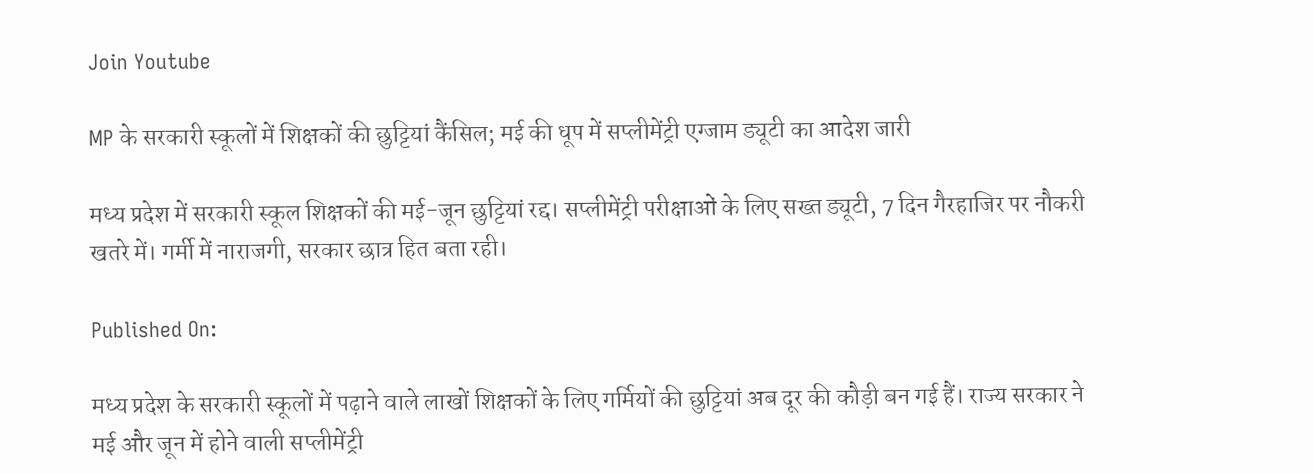Join Youtube

MP के सरकारी स्कूलों में शिक्षकों की छुट्टियां कैंसिल; मई की धूप में सप्लीमेंट्री एग्जाम ड्यूटी का आदेश जारी

मध्य प्रदेश में सरकारी स्कूल शिक्षकों की मई-जून छुट्टियां रद्द। सप्लीमेंट्री परीक्षाओं के लिए सख्त ड्यूटी, 7 दिन गैरहाजिर पर नौकरी खतरे में। गर्मी में नाराजगी, सरकार छात्र हित बता रही।

Published On:

मध्य प्रदेश के सरकारी स्कूलों में पढ़ाने वाले लाखों शिक्षकों के लिए गर्मियों की छुट्टियां अब दूर की कौड़ी बन गई हैं। राज्य सरकार ने मई और जून में होने वाली सप्लीमेंट्री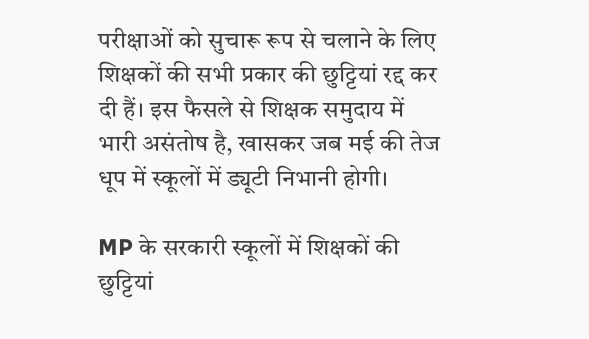परीक्षाओं को सुचारू रूप से चलाने के लिए शिक्षकों की सभी प्रकार की छुट्टियां रद्द कर दी हैं। इस फैसले से शिक्षक समुदाय में भारी असंतोष है, खासकर जब मई की तेज धूप में स्कूलों में ड्यूटी निभानी होगी।

MP के सरकारी स्कूलों में शिक्षकों की छुट्टियां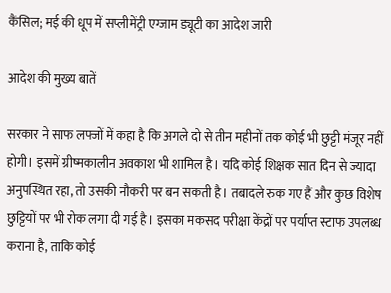कैंसिल; मई की धूप में सप्लीमेंट्री एग्जाम ड्यूटी का आदेश जारी

आदेश की मुख्य बातें

सरकार ने साफ लफ्जों में कहा है कि अगले दो से तीन महीनों तक कोई भी छुट्टी मंजूर नहीं होगी। इसमें ग्रीष्मकालीन अवकाश भी शामिल है। यदि कोई शिक्षक सात दिन से ज्यादा अनुपस्थित रहा, तो उसकी नौकरी पर बन सकती है। तबादले रुक गए हैं और कुछ विशेष छुट्टियों पर भी रोक लगा दी गई है। इसका मकसद परीक्षा केंद्रों पर पर्याप्त स्टाफ उपलब्ध कराना है, ताकि कोई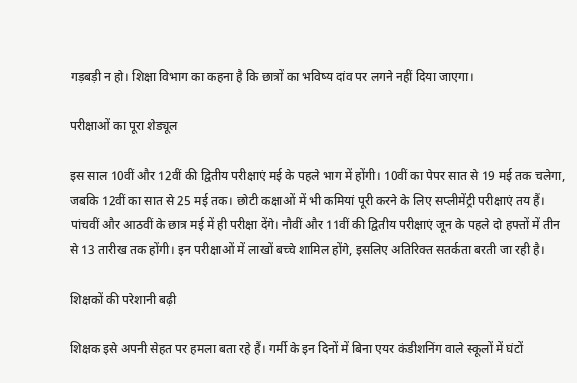गड़बड़ी न हो। शिक्षा विभाग का कहना है कि छात्रों का भविष्य दांव पर लगने नहीं दिया जाएगा।

परीक्षाओं का पूरा शेड्यूल

इस साल 10वीं और 12वीं की द्वितीय परीक्षाएं मई के पहले भाग में होंगी। 10वीं का पेपर सात से 19 मई तक चलेगा, जबकि 12वीं का सात से 25 मई तक। छोटी कक्षाओं में भी कमियां पूरी करने के लिए सप्लीमेंट्री परीक्षाएं तय हैं। पांचवीं और आठवीं के छात्र मई में ही परीक्षा देंगे। नौवीं और 11वीं की द्वितीय परीक्षाएं जून के पहले दो हफ्तों में तीन से 13 तारीख तक होंगी। इन परीक्षाओं में लाखों बच्चे शामिल होंगे, इसलिए अतिरिक्त सतर्कता बरती जा रही है।

शिक्षकों की परेशानी बढ़ी

शिक्षक इसे अपनी सेहत पर हमला बता रहे हैं। गर्मी के इन दिनों में बिना एयर कंडीशनिंग वाले स्कूलों में घंटों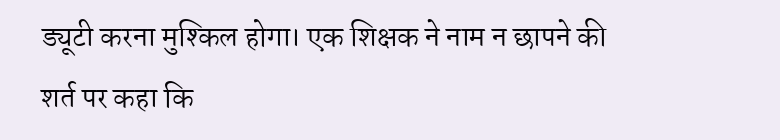ड्यूटी करना मुश्किल होगा। एक शिक्षक ने नाम न छापने की शर्त पर कहा कि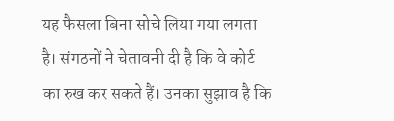यह फैसला बिना सोचे लिया गया लगता है। संगठनों ने चेतावनी दी है कि वे कोर्ट का रुख कर सकते हैं। उनका सुझाव है कि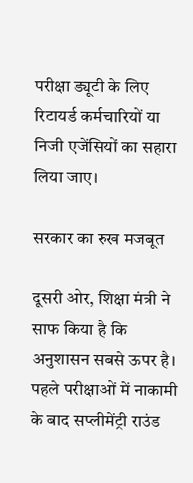परीक्षा ड्यूटी के लिए रिटायर्ड कर्मचारियों या निजी एजेंसियों का सहारा लिया जाए।

सरकार का रुख मजबूत

दूसरी ओर, शिक्षा मंत्री ने साफ किया है कि अनुशासन सबसे ऊपर है। पहले परीक्षाओं में नाकामी के बाद सप्लीमेंट्री राउंड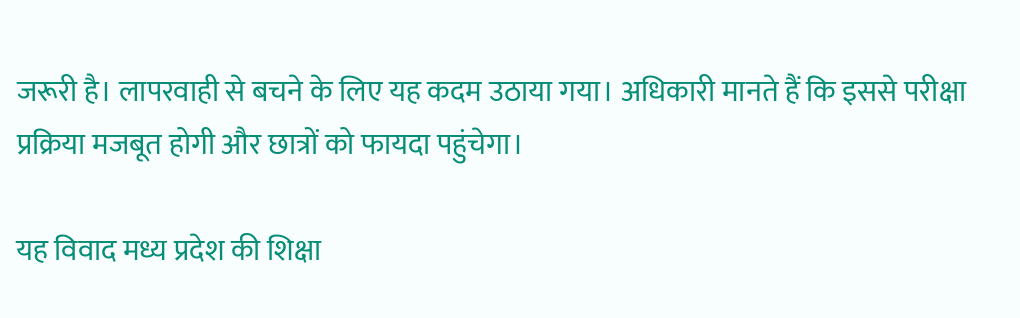जरूरी है। लापरवाही से बचने के लिए यह कदम उठाया गया। अधिकारी मानते हैं कि इससे परीक्षा प्रक्रिया मजबूत होगी और छात्रों को फायदा पहुंचेगा।

यह विवाद मध्य प्रदेश की शिक्षा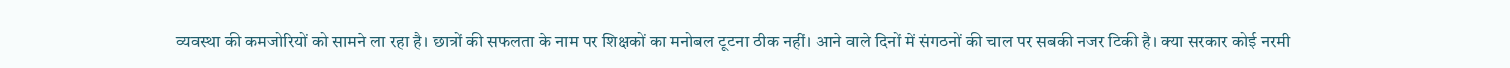व्यवस्था की कमजोरियों को सामने ला रहा है। छात्रों की सफलता के नाम पर शिक्षकों का मनोबल टूटना ठीक नहीं। आने वाले दिनों में संगठनों की चाल पर सबकी नजर टिकी है। क्या सरकार कोई नरमी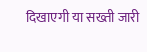दिखाएगी या सख्ती जारी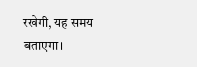रखेगी, यह समय बताएगा।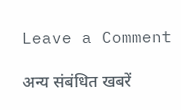Leave a Comment

अन्य संबंधित खबरें